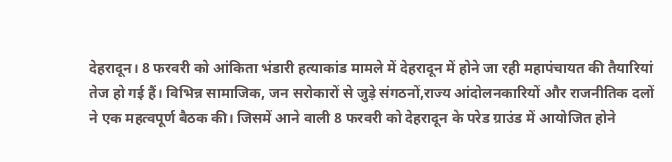देहरादून। 8 फरवरी को आंकिता भंडारी हत्याकांड मामले में देहरादून में होने जा रही महापंचायत की तैयारियां तेज हो गई हैं। विभिन्न सामाजिक, जन सरोकारों से जुड़े संगठनों,राज्य आंदोलनकारियों और राजनीतिक दलों ने एक महत्वपूर्ण बैठक की। जिसमें आने वाली 8 फरवरी को देहरादून के परेड ग्राउंड में आयोजित होने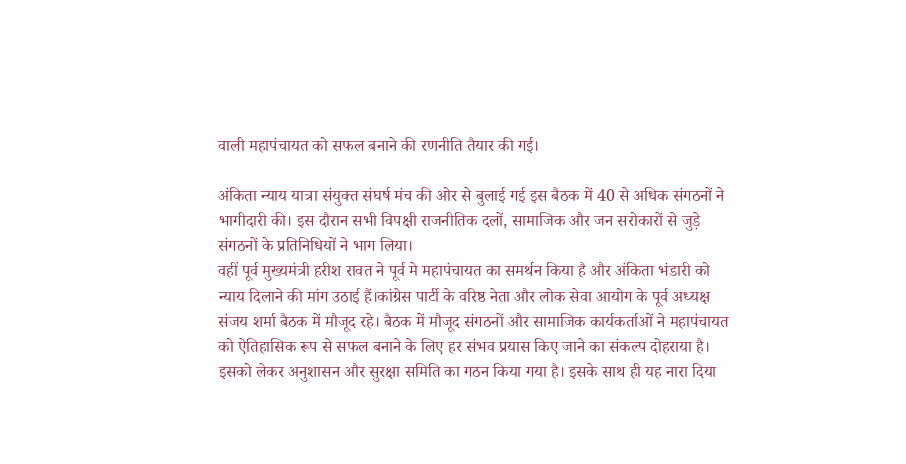वाली महापंचायत को सफल बनाने की रणनीति तैयार की गई।

अंकिता न्याय यात्रा संयुक्त संघर्ष मंच की ओर से बुलाई गई इस बैठक में 40 से अधिक संगठनों ने भागीदारी की। इस दौरान सभी विपक्षी राजनीतिक दलों, सामाजिक और जन सरोकारों से जुड़े संगठनों के प्रतिनिधियों ने भाग लिया।
वहीं पूर्व मुख्यमंत्री हरीश रावत ने पूर्व मे महापंचायत का समर्थन किया है और अंकिता भंडारी को न्याय दिलाने की मांग उठाई हैं।कांग्रेस पार्टी के वरिष्ठ नेता और लोक सेवा आयोग के पूर्व अध्यक्ष संजय शर्मा बैठक में मौजूद रहे। बैठक में मौजूद संगठनों और सामाजिक कार्यकर्ताओं ने महापंचायत को ऐतिहासिक रूप से सफल बनाने के लिए हर संभव प्रयास किए जाने का संकल्प दोहराया है। इसको लेकर अनुशासन और सुरक्षा समिति का गठन किया गया है। इसके साथ ही यह नारा दिया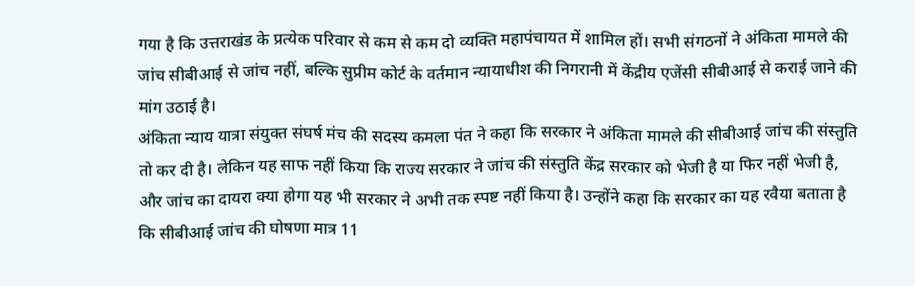गया है कि उत्तराखंड के प्रत्येक परिवार से कम से कम दो व्यक्ति महापंचायत में शामिल हों। सभी संगठनों ने अंकिता मामले की जांच सीबीआई से जांच नहीं, बल्कि सुप्रीम कोर्ट के वर्तमान न्यायाधीश की निगरानी में केंद्रीय एजेंसी सीबीआई से कराई जाने की मांग उठाई है।
अंकिता न्याय यात्रा संयुक्त संघर्ष मंच की सदस्य कमला पंत ने कहा कि सरकार ने अंकिता मामले की सीबीआई जांच की संस्तुति तो कर दी है। लेकिन यह साफ नहीं किया कि राज्य सरकार ने जांच की संस्तुति केंद्र सरकार को भेजी है या फिर नहीं भेजी है, और जांच का दायरा क्या होगा यह भी सरकार ने अभी तक स्पष्ट नहीं किया है। उन्होंने कहा कि सरकार का यह रवैया बताता है कि सीबीआई जांच की घोषणा मात्र 11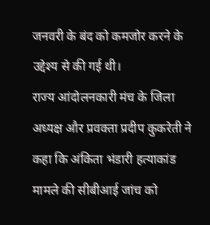जनवरी के बंद को कमजोर करने के उद्देश्य से की गई थी।
राज्य आंदोलनकारी मंच के जिला अध्यक्ष और प्रवक्ता प्रदीप कुकरेती ने कहा कि अंकिता भंडारी हत्याकांड मामले की सीबीआई जांच को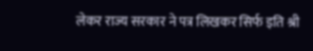लेकर राज्य सरकार ने पत्र लिखकर सिर्फ इति श्री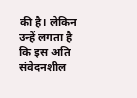की है। लेकिन उन्हें लगता है कि इस अति संवेदनशील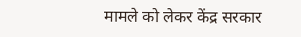मामले को लेकर केंद्र सरकार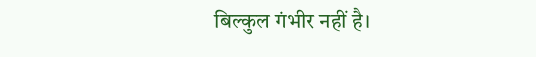बिल्कुल गंभीर नहीं है।